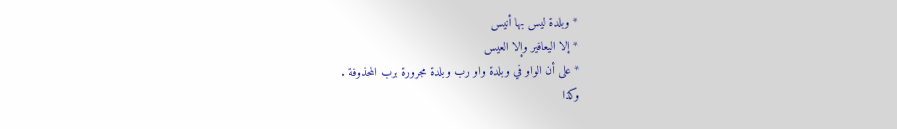* وبلدة ليس بها أنيس
* إلا اليعافير وإلا العيس
* على أن الواو في وبلدة واو رب وبلدة مجرورة برب المحذوفة .
وكذا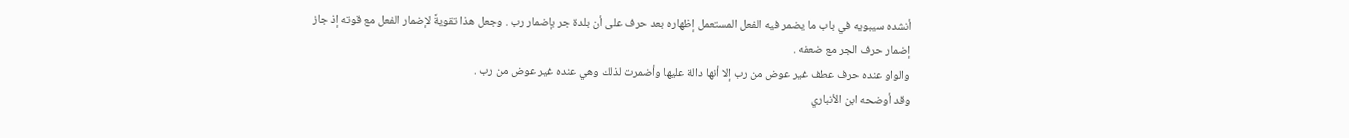أنشده سيبويه في باب ما يضمر فيه الفعل المستعمل إظهاره بعد حرف على أن بلدة جر بإضمار رب . وجعل هذا تقويةً لإضمار الفعل مع قوته إذ جاز إضمار حرف الجر مع ضعفه .
والواو عنده حرف عطف غير عوض من رب إلا أنها دالة عليها وأضمرت لذلك وهي عنده غير عوض من رب .
وقد أوضحه ابن الأنباري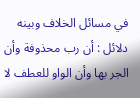في مسائل الخلاف وبينه دلائل : أن رب محذوفة وأن الجر بها وأن الواو للعطف لا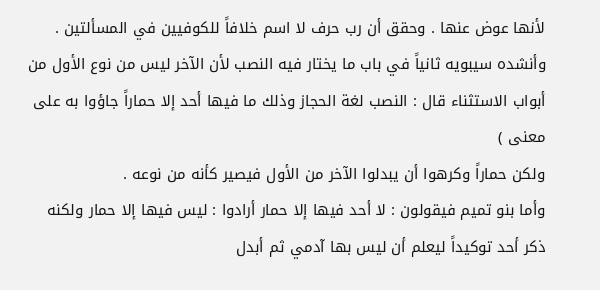لأنها عوض عنها . وحقق أن رب حرف لا اسم خلافاً للكوفيين في المسألتين .
وأنشده سيبويه ثانياً في باب ما يختار فيه النصب لأن الآخر ليس من نوع الأول من أبواب الاستثناء قال : النصب لغة الحجاز وذلك ما فيها أحد إلا حماراً جاؤوا به على معنى )
ولكن حماراً وكرهوا أن يبدلوا الآخر من الأول فيصير كأنه من نوعه .
وأما بنو تميم فيقولون : لا أحد فيها إلا حمار أرادوا : ليس فيها إلا حمار ولكنه ذكر أحد توكيداً ليعلم أن ليس بها آدمي ثم أبدل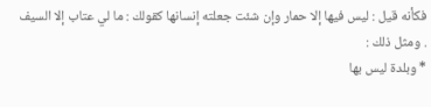فكأنه قيل : ليس فيها إلا حمار وإن شئت جعلته إنسانها كقولك : ما لي عتاب إلا السيف . ومثل ذلك :
* وبلدة ليس بها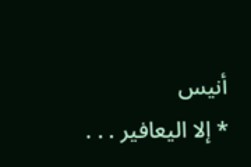أنيس
* إلا اليعافير . . .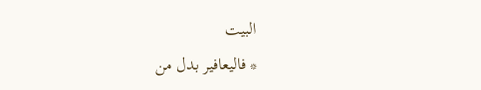البيت
* فاليعافير بدل من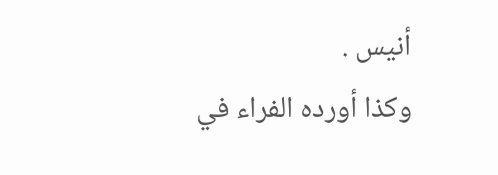أنيس .
وكذا أورده الفراء في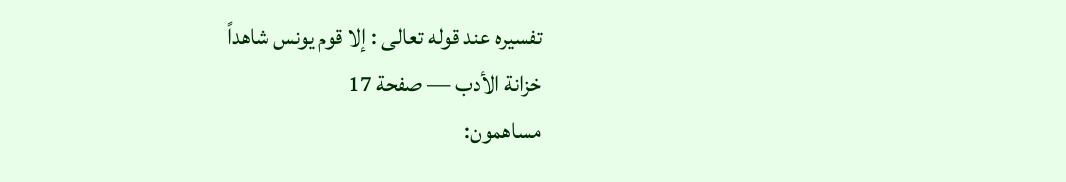تفسيره عند قوله تعالى : إلا قوم يونس شاهداً
خزانة الأدب — صفحة 17
مساهمون: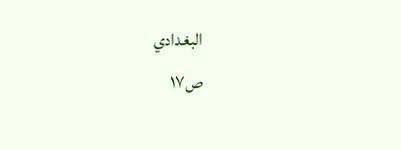البغدادي
ص١٧